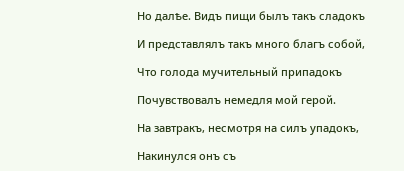Но далѣе. Видъ пищи былъ такъ сладокъ

И представлялъ такъ много благъ собой,

Что голода мучительный припадокъ

Почувствовалъ немедля мой герой.

На завтракъ, несмотря на силъ упадокъ,

Накинулся онъ съ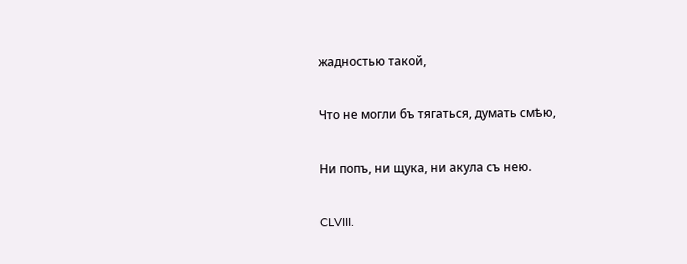жадностью такой,

Что не могли бъ тягаться, думать смѣю,

Ни попъ, ни щука, ни акула съ нею.

CLVIII.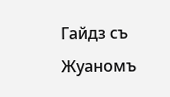Гайдз съ Жуаномъ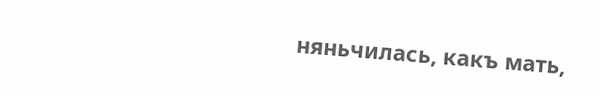няньчилась, какъ мать,